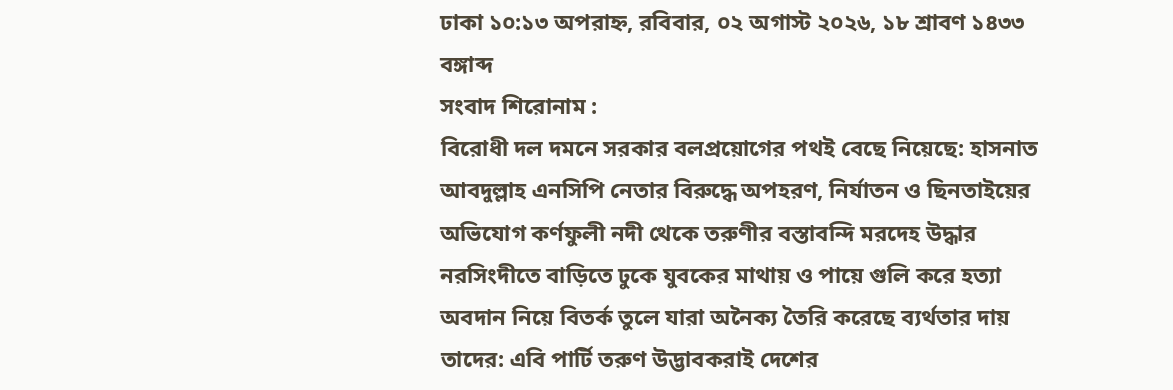ঢাকা ১০:১৩ অপরাহ্ন, রবিবার, ০২ অগাস্ট ২০২৬, ১৮ শ্রাবণ ১৪৩৩ বঙ্গাব্দ
সংবাদ শিরোনাম :
বিরোধী দল দমনে সরকার বলপ্রয়োগের পথই বেছে নিয়েছে: হাসনাত আবদুল্লাহ এনসিপি নেতার বিরুদ্ধে অপহরণ, নির্যাতন ও ছিনতাইয়ের অভিযোগ কর্ণফুলী নদী থেকে তরুণীর বস্তাবন্দি মরদেহ উদ্ধার নরসিংদীতে বাড়িতে ঢুকে যুবকের মাথায় ও পায়ে গুলি করে হত্যা অবদান নিয়ে বিতর্ক তুলে যারা অনৈক্য তৈরি করেছে ব্যর্থতার দায় তাদের: এবি পার্টি তরুণ উদ্ভাবকরাই দেশের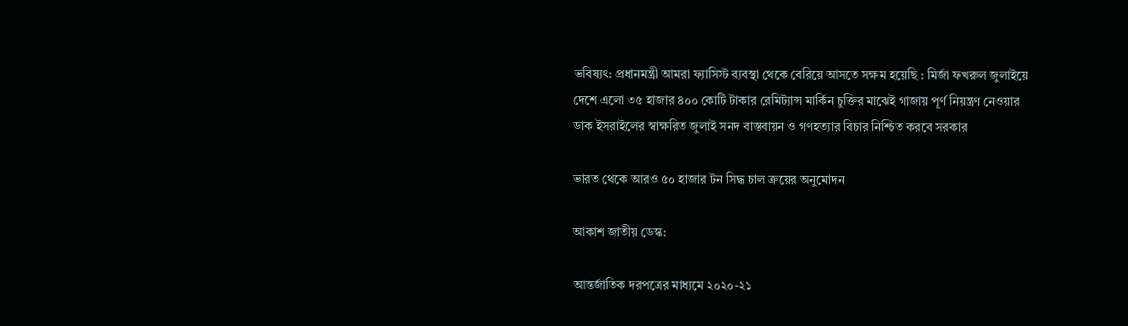ভবিষ্যৎ: প্রধানমন্ত্রী আমরা ফ্যাসিস্ট ব্যবস্থা থেকে বেরিয়ে আসতে সক্ষম হয়েছি : মির্জা ফখরুল জুলাইয়ে দেশে এলো ৩৫ হাজার ৪০০ কোটি টাকার রেমিট্যান্স মার্কিন চুক্তির মাঝেই গাজায় পূর্ণ নিয়ন্ত্রণ নেওয়ার ডাক ইসরাইলের স্বাক্ষরিত জুলাই সনদ বাস্তবায়ন ও গণহত্যার বিচার নিশ্চিত করবে সরকার

ভারত থেকে আরও ৫০ হাজার টন সিদ্ধ চাল ক্রয়ের অনুমোদন

আকাশ জাতীয় ডেস্ক:

আন্তর্জাতিক দরপত্রের মাধ্যমে ২০২০-২১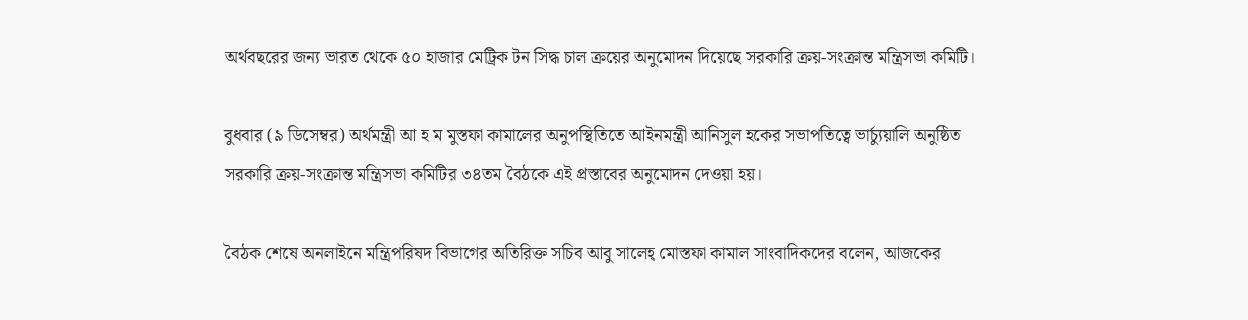অর্থবছরের জন্য ভারত থেকে ৫০ হাজার মেট্রিক টন সিদ্ধ চাল ক্রয়ের অনুমোদন দিয়েছে সরকারি ক্রয়-সংক্রান্ত মন্ত্রিসভা কমিটি।

বুধবার (৯ ডিসেম্বর) অর্থমন্ত্রী আ হ ম মুস্তফা কামালের অনুপস্থিতিতে আইনমন্ত্রী আনিসুল হকের সভাপতিত্বে ভার্চ্যুয়ালি অনুষ্ঠিত সরকারি ক্রয়-সংক্রান্ত মন্ত্রিসভা কমিটির ৩৪তম বৈঠকে এই প্রস্তাবের অনুমোদন দেওয়া হয়।

বৈঠক শেষে অনলাইনে মন্ত্রিপরিষদ বিভাগের অতিরিক্ত সচিব আবু সালেহ্ মোস্তফা কামাল সাংবাদিকদের বলেন, আজকের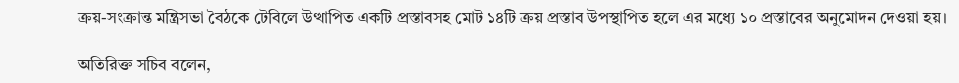ক্রয়-সংক্রান্ত মন্ত্রিসভা বৈঠকে টেবিলে উত্থাপিত একটি প্রস্তাবসহ মোট ১৪টি ক্রয় প্রস্তাব উপস্থাপিত হলে এর মধ্যে ১০ প্রস্তাবের অনুমোদন দেওয়া হয়।

অতিরিক্ত সচিব বলেন,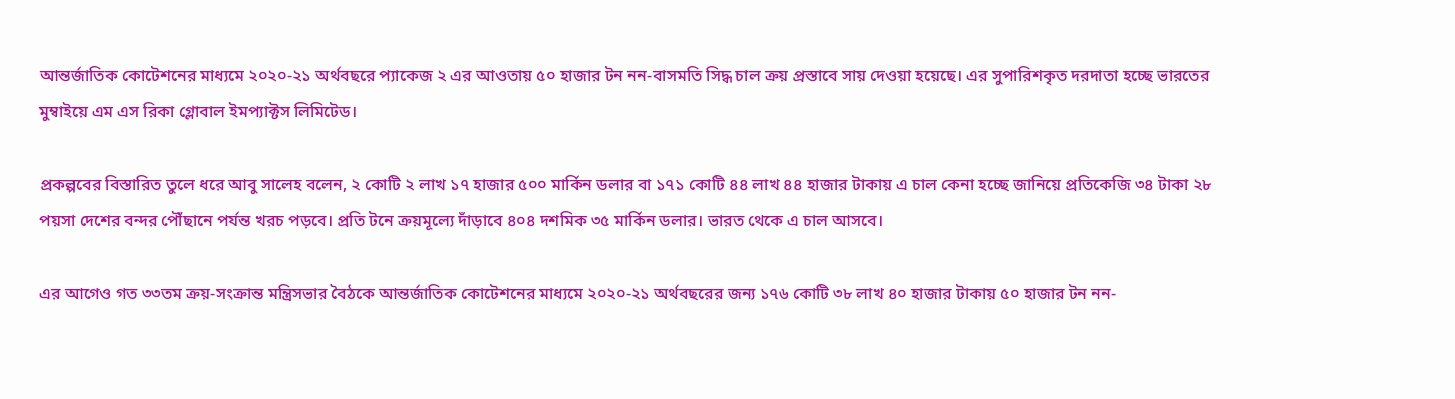আন্তর্জাতিক কোটেশনের মাধ্যমে ২০২০-২১ অর্থবছরে প্যাকেজ ২ এর আওতায় ৫০ হাজার টন নন-বাসমতি সিদ্ধ চাল ক্রয় প্রস্তাবে সায় দেওয়া হয়েছে। এর সুপারিশকৃত দরদাতা হচ্ছে ভারতের মুম্বাইয়ে এম এস রিকা গ্লোবাল ইমপ্যাক্টস লিমিটেড।

প্রকল্পবের বিস্তারিত তুলে ধরে আবু সালেহ বলেন, ২ কোটি ২ লাখ ১৭ হাজার ৫০০ মার্কিন ডলার বা ১৭১ কোটি ৪৪ লাখ ৪৪ হাজার টাকায় এ চাল কেনা হচ্ছে জানিয়ে প্রতিকেজি ৩৪ টাকা ২৮ পয়সা দেশের বন্দর পৌঁছানে পর্যন্ত খরচ পড়বে। প্রতি টনে ক্রয়মূল্যে দাঁড়াবে ৪০৪ দশমিক ৩৫ মার্কিন ডলার। ভারত থেকে এ চাল আসবে।

এর আগেও গত ৩৩তম ক্রয়-সংক্রান্ত মন্ত্রিসভার বৈঠকে আন্তর্জাতিক কোটেশনের মাধ্যমে ২০২০-২১ অর্থবছরের জন্য ১৭৬ কোটি ৩৮ লাখ ৪০ হাজার টাকায় ৫০ হাজার টন নন-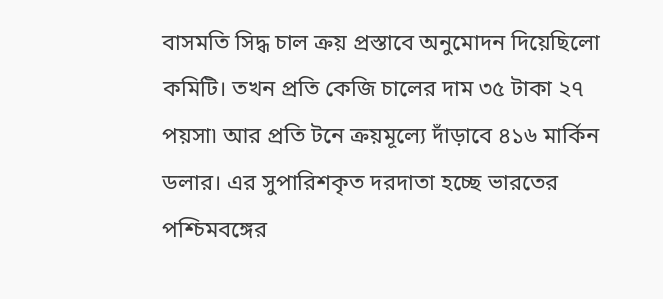বাসমতি সিদ্ধ চাল ক্রয় প্রস্তাবে অনুমোদন দিয়েছিলো কমিটি। তখন প্রতি কেজি চালের দাম ৩৫ টাকা ২৭ পয়সা৷ আর প্রতি টনে ক্রয়মূল্যে দাঁড়াবে ৪১৬ মার্কিন ডলার। এর সুপারিশকৃত দরদাতা হচ্ছে ভারতের পশ্চিমবঙ্গের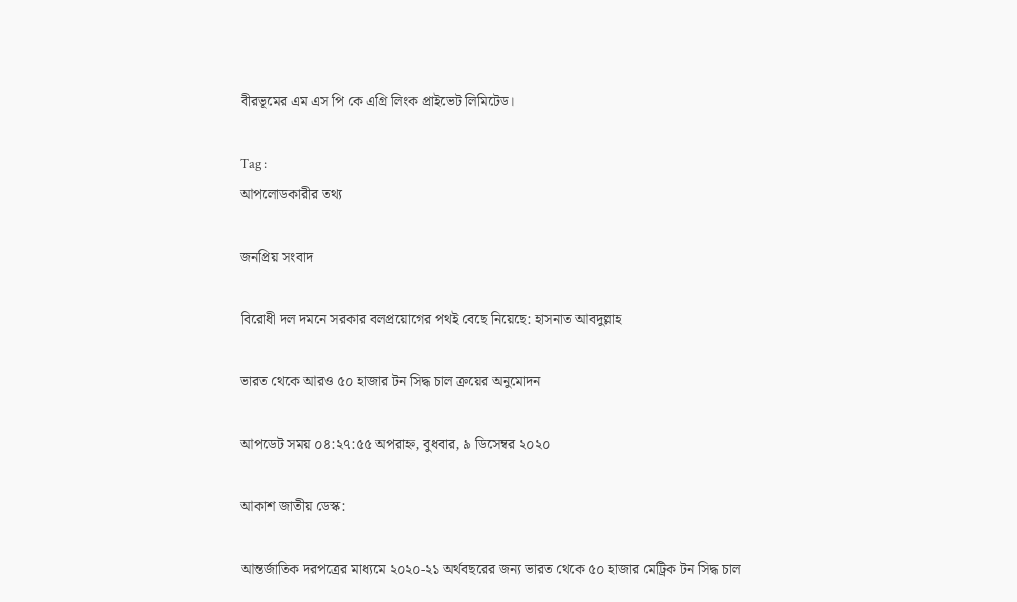বীরভূমের এম এস পি কে এগ্রি লিংক প্রাইভেট লিমিটেড।

Tag :
আপলোডকারীর তথ্য

জনপ্রিয় সংবাদ

বিরোধী দল দমনে সরকার বলপ্রয়োগের পথই বেছে নিয়েছে: হাসনাত আবদুল্লাহ

ভারত থেকে আরও ৫০ হাজার টন সিদ্ধ চাল ক্রয়ের অনুমোদন

আপডেট সময় ০৪:২৭:৫৫ অপরাহ্ন, বুধবার, ৯ ডিসেম্বর ২০২০

আকাশ জাতীয় ডেস্ক:

আন্তর্জাতিক দরপত্রের মাধ্যমে ২০২০-২১ অর্থবছরের জন্য ভারত থেকে ৫০ হাজার মেট্রিক টন সিদ্ধ চাল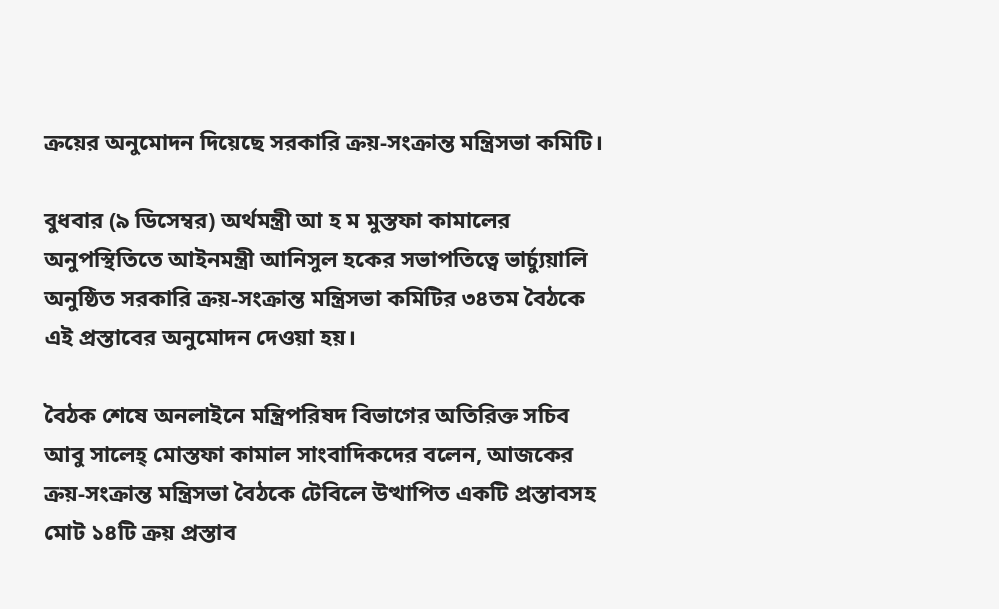ক্রয়ের অনুমোদন দিয়েছে সরকারি ক্রয়-সংক্রান্ত মন্ত্রিসভা কমিটি।

বুধবার (৯ ডিসেম্বর) অর্থমন্ত্রী আ হ ম মুস্তফা কামালের অনুপস্থিতিতে আইনমন্ত্রী আনিসুল হকের সভাপতিত্বে ভার্চ্যুয়ালি অনুষ্ঠিত সরকারি ক্রয়-সংক্রান্ত মন্ত্রিসভা কমিটির ৩৪তম বৈঠকে এই প্রস্তাবের অনুমোদন দেওয়া হয়।

বৈঠক শেষে অনলাইনে মন্ত্রিপরিষদ বিভাগের অতিরিক্ত সচিব আবু সালেহ্ মোস্তফা কামাল সাংবাদিকদের বলেন, আজকের ক্রয়-সংক্রান্ত মন্ত্রিসভা বৈঠকে টেবিলে উত্থাপিত একটি প্রস্তাবসহ মোট ১৪টি ক্রয় প্রস্তাব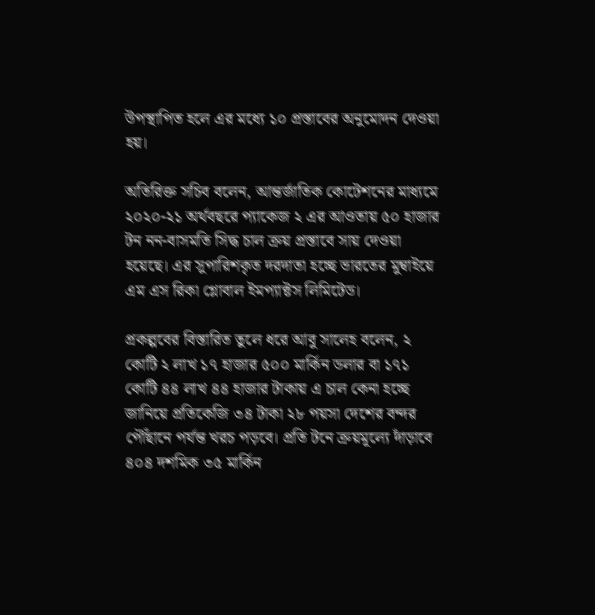উপস্থাপিত হলে এর মধ্যে ১০ প্রস্তাবের অনুমোদন দেওয়া হয়।

অতিরিক্ত সচিব বলেন, আন্তর্জাতিক কোটেশনের মাধ্যমে ২০২০-২১ অর্থবছরে প্যাকেজ ২ এর আওতায় ৫০ হাজার টন নন-বাসমতি সিদ্ধ চাল ক্রয় প্রস্তাবে সায় দেওয়া হয়েছে। এর সুপারিশকৃত দরদাতা হচ্ছে ভারতের মুম্বাইয়ে এম এস রিকা গ্লোবাল ইমপ্যাক্টস লিমিটেড।

প্রকল্পবের বিস্তারিত তুলে ধরে আবু সালেহ বলেন, ২ কোটি ২ লাখ ১৭ হাজার ৫০০ মার্কিন ডলার বা ১৭১ কোটি ৪৪ লাখ ৪৪ হাজার টাকায় এ চাল কেনা হচ্ছে জানিয়ে প্রতিকেজি ৩৪ টাকা ২৮ পয়সা দেশের বন্দর পৌঁছানে পর্যন্ত খরচ পড়বে। প্রতি টনে ক্রয়মূল্যে দাঁড়াবে ৪০৪ দশমিক ৩৫ মার্কিন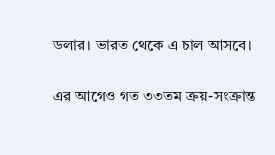ডলার। ভারত থেকে এ চাল আসবে।

এর আগেও গত ৩৩তম ক্রয়-সংক্রান্ত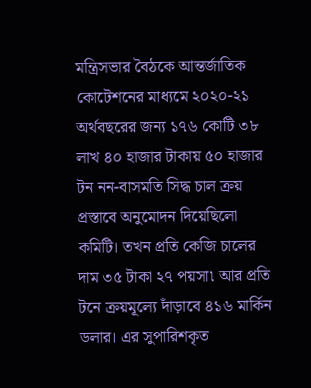মন্ত্রিসভার বৈঠকে আন্তর্জাতিক কোটেশনের মাধ্যমে ২০২০-২১ অর্থবছরের জন্য ১৭৬ কোটি ৩৮ লাখ ৪০ হাজার টাকায় ৫০ হাজার টন নন-বাসমতি সিদ্ধ চাল ক্রয় প্রস্তাবে অনুমোদন দিয়েছিলো কমিটি। তখন প্রতি কেজি চালের দাম ৩৫ টাকা ২৭ পয়সা৷ আর প্রতি টনে ক্রয়মূল্যে দাঁড়াবে ৪১৬ মার্কিন ডলার। এর সুপারিশকৃত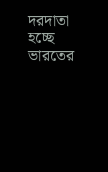দরদাতা হচ্ছে ভারতের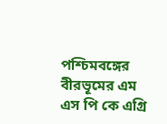পশ্চিমবঙ্গের বীরভূমের এম এস পি কে এগ্রি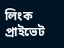লিংক প্রাইভেট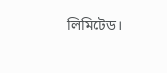লিমিটেড।